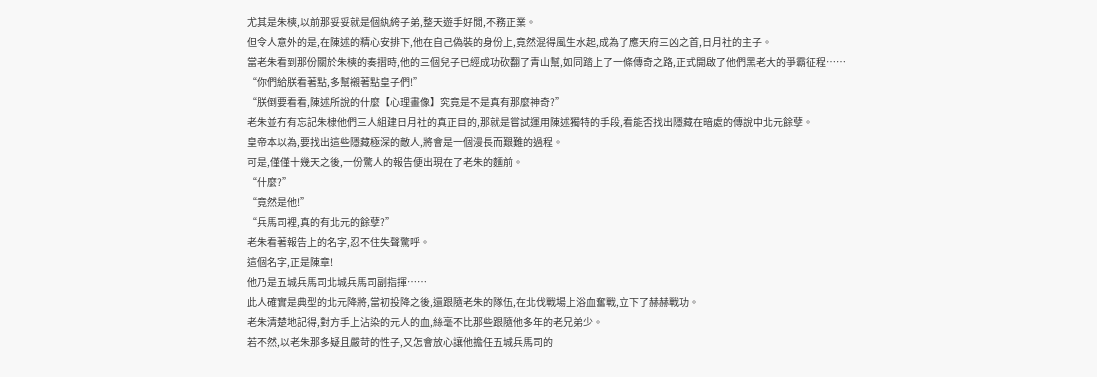尤其是朱樉,以前那妥妥就是個紈絝子弟,整天遊手好閒,不務正業。
但令人意外的是,在陳述的精心安排下,他在自己偽裝的身份上,竟然混得風生水起,成為了應天府三凶之首,日月社的主子。
當老朱看到那份關於朱樉的奏摺時,他的三個兒子已經成功砍翻了青山幫,如同踏上了一條傳奇之路,正式開啟了他們黑老大的爭霸征程……
“你們給朕看著點,多幫襯著點皇子們!”
“朕倒要看看,陳述所說的什麼【心理畫像】究竟是不是真有那麼神奇?”
老朱並冇有忘記朱棣他們三人組建日月社的真正目的,那就是嘗試運用陳述獨特的手段,看能否找出隱藏在暗處的傳說中北元餘孽。
皇帝本以為,要找出這些隱藏極深的敵人,將會是一個漫長而艱難的過程。
可是,僅僅十幾天之後,一份驚人的報告便出現在了老朱的麵前。
“什麼?”
“竟然是他!”
“兵馬司裡,真的有北元的餘孽?”
老朱看著報告上的名字,忍不住失聲驚呼。
這個名字,正是陳章!
他乃是五城兵馬司北城兵馬司副指揮……
此人確實是典型的北元降將,當初投降之後,還跟隨老朱的隊伍,在北伐戰場上浴血奮戰,立下了赫赫戰功。
老朱清楚地記得,對方手上沾染的元人的血,絲毫不比那些跟隨他多年的老兄弟少。
若不然,以老朱那多疑且嚴苛的性子,又怎會放心讓他擔任五城兵馬司的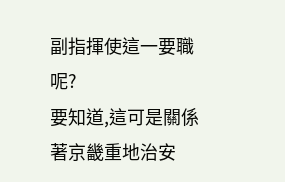副指揮使這一要職呢?
要知道,這可是關係著京畿重地治安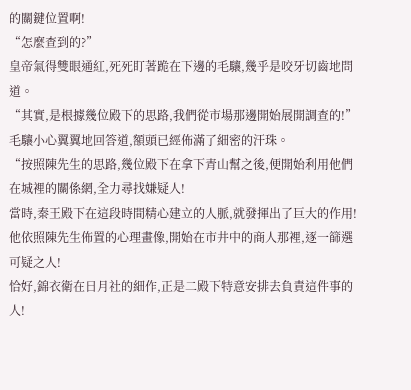的關鍵位置啊!
“怎麼查到的?”
皇帝氣得雙眼通紅,死死盯著跪在下邊的毛驤,幾乎是咬牙切齒地問道。
“其實,是根據幾位殿下的思路,我們從市場那邊開始展開調查的!”
毛驤小心翼翼地回答道,額頭已經佈滿了細密的汗珠。
“按照陳先生的思路,幾位殿下在拿下青山幫之後,便開始利用他們在城裡的關係網,全力尋找嫌疑人!
當時,秦王殿下在這段時間精心建立的人脈,就發揮出了巨大的作用!
他依照陳先生佈置的心理畫像,開始在市井中的商人那裡,逐一篩選可疑之人!
恰好,錦衣衛在日月社的細作,正是二殿下特意安排去負責這件事的人!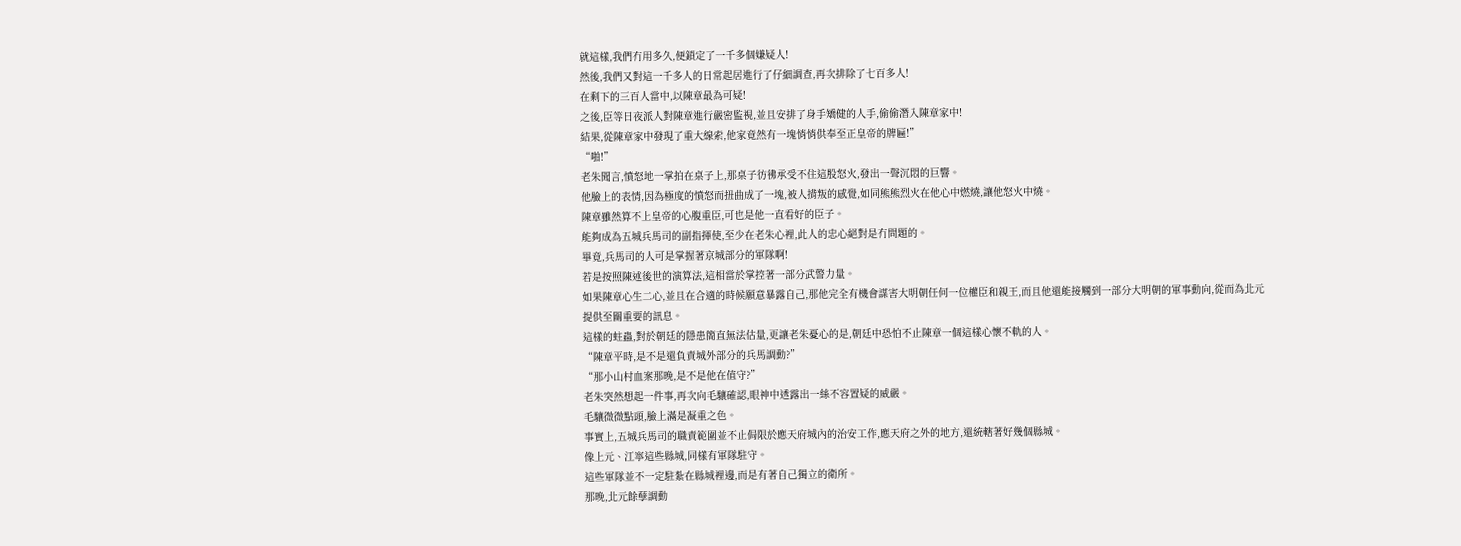就這樣,我們冇用多久,便鎖定了一千多個嫌疑人!
然後,我們又對這一千多人的日常起居進行了仔細調查,再次排除了七百多人!
在剩下的三百人當中,以陳章最為可疑!
之後,臣等日夜派人對陳章進行嚴密監視,並且安排了身手矯健的人手,偷偷潛入陳章家中!
結果,從陳章家中發現了重大線索,他家竟然有一塊悄悄供奉至正皇帝的牌匾!”
“啪!”
老朱聞言,憤怒地一掌拍在桌子上,那桌子彷彿承受不住這股怒火,發出一聲沉悶的巨響。
他臉上的表情,因為極度的憤怒而扭曲成了一塊,被人揹叛的感覺,如同熊熊烈火在他心中燃燒,讓他怒火中燒。
陳章雖然算不上皇帝的心腹重臣,可也是他一直看好的臣子。
能夠成為五城兵馬司的副指揮使,至少在老朱心裡,此人的忠心絕對是冇問題的。
畢竟,兵馬司的人可是掌握著京城部分的軍隊啊!
若是按照陳述後世的演算法,這相當於掌控著一部分武警力量。
如果陳章心生二心,並且在合適的時候願意暴露自己,那他完全有機會謀害大明朝任何一位權臣和親王,而且他還能接觸到一部分大明朝的軍事動向,從而為北元提供至關重要的訊息。
這樣的蛀蟲,對於朝廷的隱患簡直無法估量,更讓老朱憂心的是,朝廷中恐怕不止陳章一個這樣心懷不軌的人。
“陳章平時,是不是還負責城外部分的兵馬調動?”
“那小山村血案那晚,是不是他在值守?”
老朱突然想起一件事,再次向毛驤確認,眼神中透露出一絲不容置疑的威嚴。
毛驤微微點頭,臉上滿是凝重之色。
事實上,五城兵馬司的職責範圍並不止侷限於應天府城內的治安工作,應天府之外的地方,還統轄著好幾個縣城。
像上元、江寧這些縣城,同樣有軍隊駐守。
這些軍隊並不一定駐紮在縣城裡邊,而是有著自己獨立的衛所。
那晚,北元餘孽調動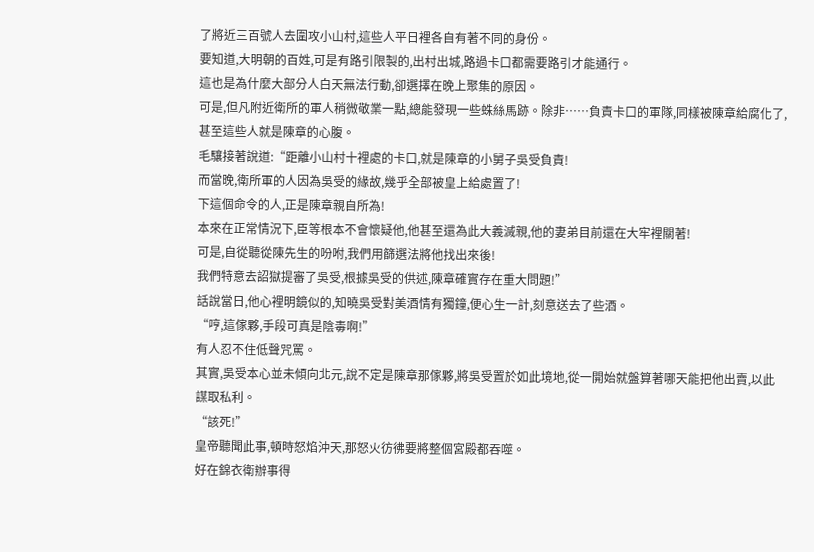了將近三百號人去圍攻小山村,這些人平日裡各自有著不同的身份。
要知道,大明朝的百姓,可是有路引限製的,出村出城,路過卡口都需要路引才能通行。
這也是為什麼大部分人白天無法行動,卻選擇在晚上聚集的原因。
可是,但凡附近衛所的軍人稍微敬業一點,總能發現一些蛛絲馬跡。除非……負責卡口的軍隊,同樣被陳章給腐化了,甚至這些人就是陳章的心腹。
毛驤接著說道:“距離小山村十裡處的卡口,就是陳章的小舅子吳受負責!
而當晚,衛所軍的人因為吳受的緣故,幾乎全部被皇上給處置了!
下這個命令的人,正是陳章親自所為!
本來在正常情況下,臣等根本不會懷疑他,他甚至還為此大義滅親,他的妻弟目前還在大牢裡關著!
可是,自從聽從陳先生的吩咐,我們用篩選法將他找出來後!
我們特意去詔獄提審了吳受,根據吳受的供述,陳章確實存在重大問題!”
話說當日,他心裡明鏡似的,知曉吳受對美酒情有獨鐘,便心生一計,刻意送去了些酒。
“哼,這傢夥,手段可真是陰毒啊!”
有人忍不住低聲咒罵。
其實,吳受本心並未傾向北元,說不定是陳章那傢夥,將吳受置於如此境地,從一開始就盤算著哪天能把他出賣,以此謀取私利。
“該死!”
皇帝聽聞此事,頓時怒焰沖天,那怒火彷彿要將整個宮殿都吞噬。
好在錦衣衛辦事得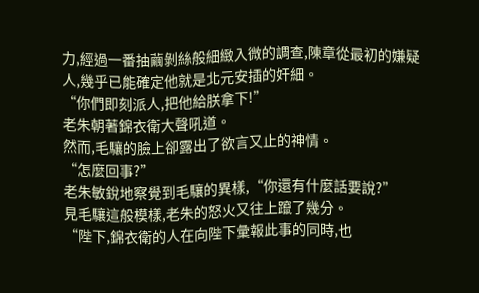力,經過一番抽繭剝絲般細緻入微的調查,陳章從最初的嫌疑人,幾乎已能確定他就是北元安插的奸細。
“你們即刻派人,把他給朕拿下!”
老朱朝著錦衣衛大聲吼道。
然而,毛驤的臉上卻露出了欲言又止的神情。
“怎麼回事?”
老朱敏銳地察覺到毛驤的異樣,“你還有什麼話要說?”
見毛驤這般模樣,老朱的怒火又往上躥了幾分。
“陛下,錦衣衛的人在向陛下彙報此事的同時,也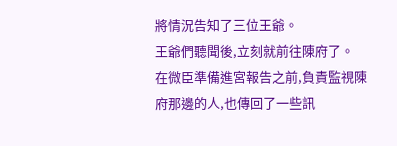將情況告知了三位王爺。
王爺們聽聞後,立刻就前往陳府了。
在微臣準備進宮報告之前,負責監視陳府那邊的人,也傳回了一些訊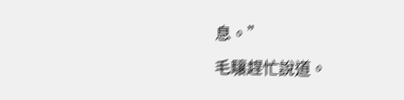息。”
毛驤趕忙說道。